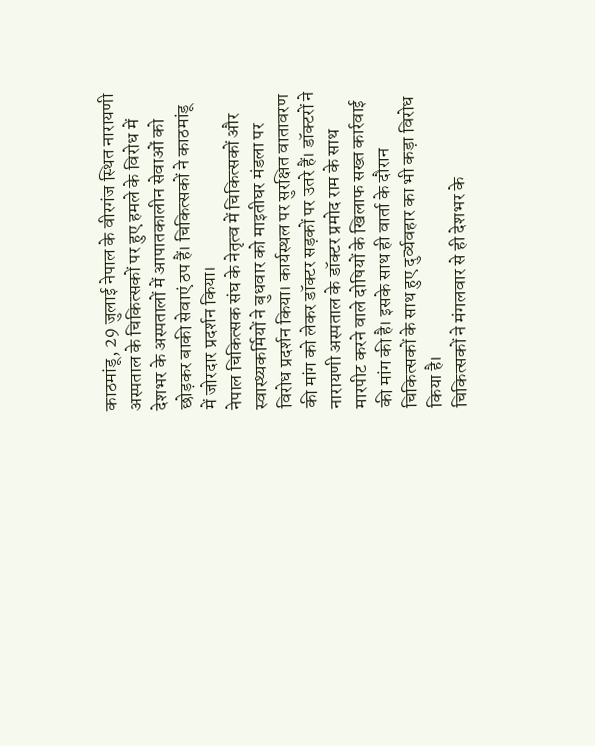काठमांडू, 29 जुलाई नेपाल के वीरगंज स्थित नारायणी अस्पताल के चिकित्सकों पर हुए हमले के विरोध में देशभर के अस्पतालों में आपातकालीन सेवाओं को छोड़कर बाकी सेवाएं ठप हैं। चिकित्सकों ने काठमांडू में जोरदार प्रदर्शन किया।
नेपाल चिकित्सक संघ के नेतृत्व में चिकित्सकों और स्वास्थ्यकर्मियों ने बुधवार को माइतीघर मंडला पर विरोध प्रदर्शन किया। कार्यस्थल पर सुरक्षित वातावरण की मांग को लेकर डॉक्टर सड़कों पर उतरे हैं। डॉक्टरों ने नारायणी अस्पताल के डॉक्टर प्रमोद राम के साथ मारपीट करने वाले दोषियों के खिलाफ सख्त कार्रवाई की मांग की है। इसके साथ ही वार्ता के दौरान चिकित्सकों के साथ हुए दुर्व्यवहार का भी कड़ा विरोध किया है।
चिकित्सकों ने मंगलवार से ही देशभर के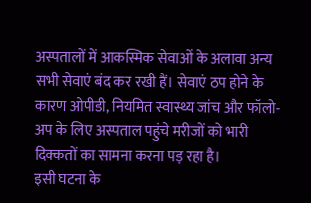अस्पतालों में आकस्मिक सेवाओं के अलावा अन्य सभी सेवाएं बंद कर रखी हैं। सेवाएं ठप होने के कारण ओपीडी, नियमित स्वास्थ्य जांच और फॉलो-अप के लिए अस्पताल पहुंचे मरीजों को भारी दिक्कतों का सामना करना पड़ रहा है।
इसी घटना के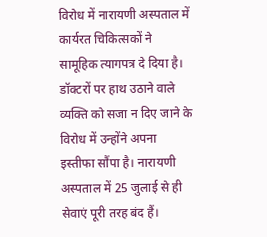विरोध में नारायणी अस्पताल में कार्यरत चिकित्सकों ने सामूहिक त्यागपत्र दे दिया है। डॉक्टरों पर हाथ उठाने वाले व्यक्ति को सजा न दिए जाने के विरोध में उन्होंने अपना इस्तीफा सौंपा है। नारायणी अस्पताल में 25 जुलाई से ही सेवाएं पूरी तरह बंद हैं।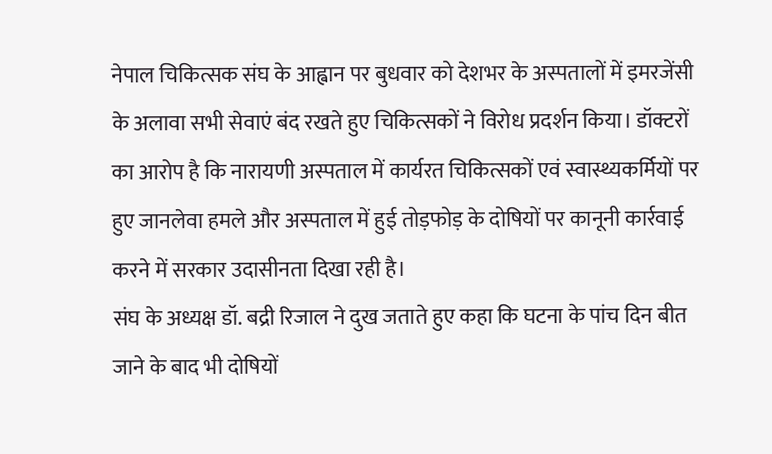नेपाल चिकित्सक संघ के आह्वान पर बुधवार को देशभर के अस्पतालों में इमरजेंसी के अलावा सभी सेवाएं बंद रखते हुए चिकित्सकों ने विरोध प्रदर्शन किया। डॉक्टरों का आरोप है कि नारायणी अस्पताल में कार्यरत चिकित्सकों एवं स्वास्थ्यकर्मियों पर हुए जानलेवा हमले और अस्पताल में हुई तोड़फोड़ के दोषियों पर कानूनी कार्रवाई करने में सरकार उदासीनता दिखा रही है।
संघ के अध्यक्ष डॉ. बद्री रिजाल ने दुख जताते हुए कहा कि घटना के पांच दिन बीत जाने के बाद भी दोषियों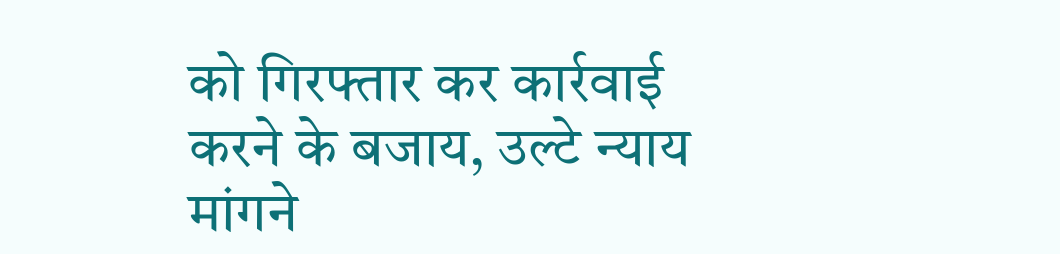को गिरफ्तार कर कार्रवाई करने के बजाय, उल्टे न्याय मांगने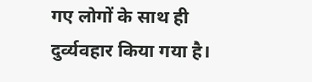गए लोगों के साथ ही दुर्व्यवहार किया गया है।